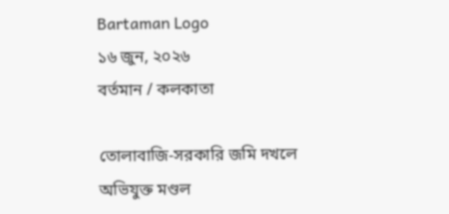Bartaman Logo
১৬ জুন, ২০২৬
বর্তমান / কলকাতা

তোলাবাজি-সরকারি জমি দখলে অভিযুক্ত মণ্ডল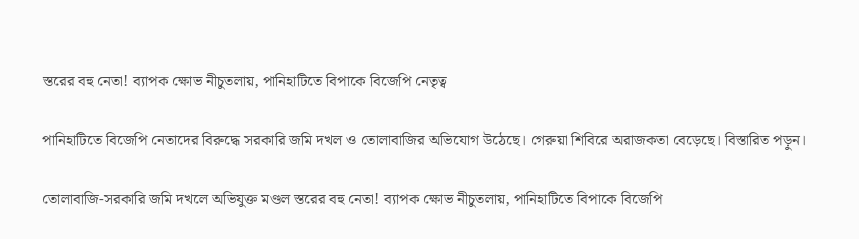স্তরের বহু নেতা! ব্যাপক ক্ষোভ নীচুতলায়, পানিহাটিতে বিপাকে বিজেপি নেতৃত্ব

পানিহাটিতে বিজেপি নেতাদের বিরুদ্ধে সরকারি জমি দখল ও তোলাবাজির অভিযোগ উঠেছে। গেরুয়া শিবিরে অরাজকতা বেড়েছে। বিস্তারিত পড়ুন।

তোলাবাজি-সরকারি জমি দখলে অভিযুক্ত মণ্ডল স্তরের বহু নেতা! ব্যাপক ক্ষোভ নীচুতলায়, পানিহাটিতে বিপাকে বিজেপি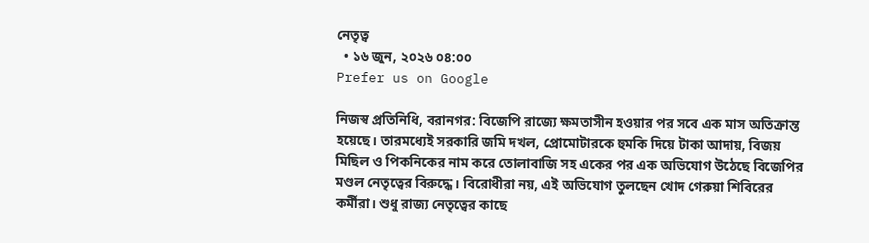নেতৃত্ব
  • ১৬ জুন, ২০২৬ ০৪:০০
Prefer us on Google

নিজস্ব প্রতিনিধি, বরানগর: বিজেপি রাজ্যে ক্ষমতাসীন হওয়ার পর সবে এক মাস অতিক্রান্ত হয়েছে। তারমধ্যেই সরকারি জমি দখল, প্রোমোটারকে হুমকি দিয়ে টাকা আদায়, বিজয় মিছিল ও পিকনিকের নাম করে তোলাবাজি সহ একের পর এক অভিযোগ উঠেছে বিজেপির মণ্ডল নেতৃত্বের বিরুদ্ধে। বিরোধীরা নয়, এই অভিযোগ তুলছেন খোদ গেরুয়া শিবিরের কর্মীরা। শুধু রাজ্য নেতৃত্বের কাছে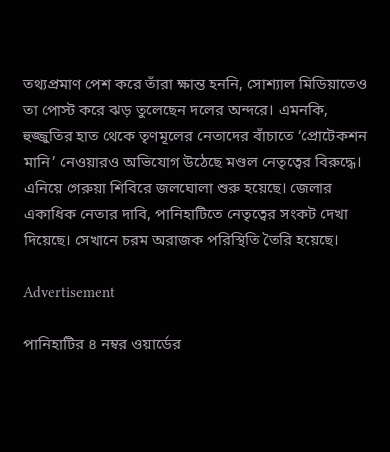তথ্যপ্রমাণ পেশ করে তাঁরা ক্ষান্ত হননি, সোশ্যাল মিডিয়াতেও তা পোস্ট করে ঝড় তুলেছেন দলের অন্দরে। এমনকি, হুজ্জুতির হাত থেকে তৃণমূলের নেতাদের বাঁচাতে ‘প্রোটেকশন মানি’ নেওয়ারও অভিযোগ উঠেছে মণ্ডল নেতৃত্বের বিরুদ্ধে। এনিয়ে গেরুয়া শিবিরে জলঘোলা শুরু হয়েছে। জেলার একাধিক নেতার দাবি, পানিহাটিতে নেতৃত্বের সংকট দেখা দিয়েছে। সেখানে চরম অরাজক পরিস্থিতি তৈরি হয়েছে।

Advertisement

পানিহাটির ৪ নম্বর ওয়ার্ডের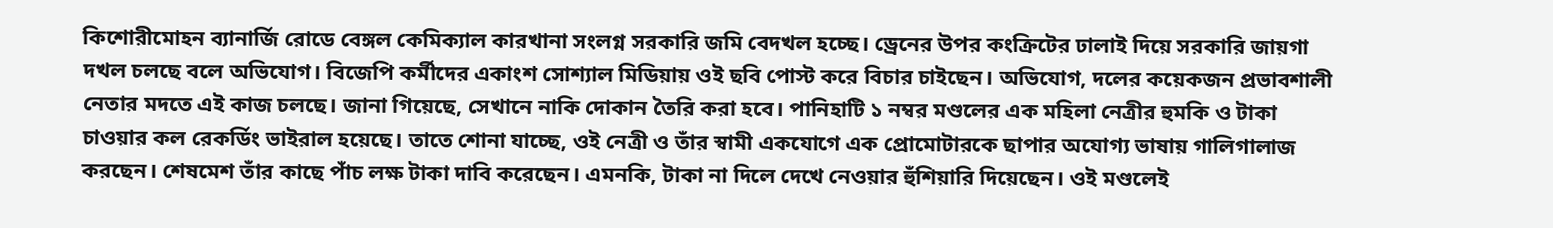কিশোরীমোহন ব্যানার্জি রোডে বেঙ্গল কেমিক্যাল কারখানা সংলগ্ন সরকারি জমি বেদখল হচ্ছে। ড্রেনের উপর কংক্রিটের ঢালাই দিয়ে সরকারি জায়গা দখল চলছে বলে অভিযোগ। বিজেপি কর্মীদের একাংশ সোশ্যাল মিডিয়ায় ওই ছবি পোস্ট করে বিচার চাইছেন। অভিযোগ, দলের কয়েকজন প্রভাবশালী নেতার মদতে এই কাজ চলছে। জানা গিয়েছে, সেখানে নাকি দোকান তৈরি করা হবে। পানিহাটি ১ নম্বর মণ্ডলের এক মহিলা নেত্রীর হুমকি ও টাকা চাওয়ার কল রেকর্ডিং ভাইরাল হয়েছে। তাতে শোনা যাচ্ছে, ওই নেত্রী ও তাঁর স্বামী একযোগে এক প্রোমোটারকে ছাপার অযোগ্য ভাষায় গালিগালাজ করছেন। শেষমেশ তাঁর কাছে পাঁচ লক্ষ টাকা দাবি করেছেন। এমনকি, টাকা না দিলে দেখে নেওয়ার হুঁশিয়ারি দিয়েছেন। ওই মণ্ডলেই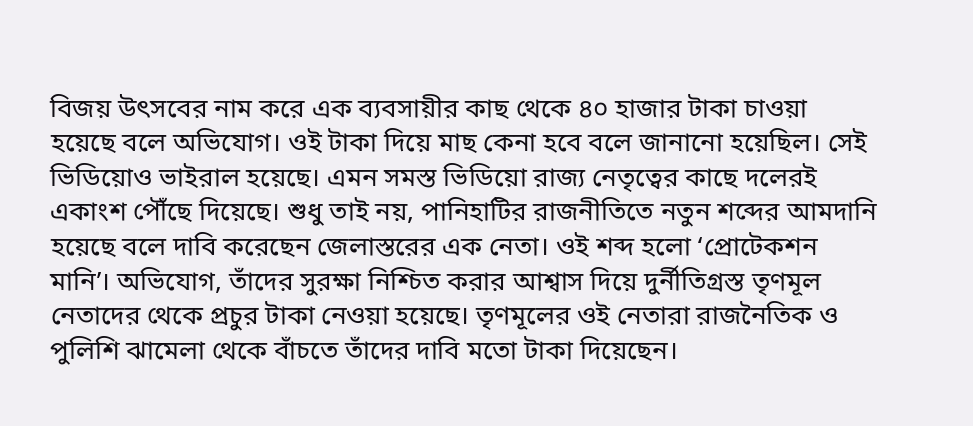বিজয় উৎসবের নাম করে এক ব্যবসায়ীর কাছ থেকে ৪০ হাজার টাকা চাওয়া হয়েছে বলে অভিযোগ। ওই টাকা দিয়ে মাছ কেনা হবে বলে জানানো হয়েছিল। সেই ভিডিয়োও ভাইরাল হয়েছে। এমন সমস্ত ভিডিয়ো রাজ্য নেতৃত্বের কাছে দলেরই একাংশ পৌঁছে দিয়েছে। শুধু তাই নয়, পানিহাটির রাজনীতিতে নতুন শব্দের আমদানি হয়েছে বলে দাবি করেছেন জেলাস্তরের এক নেতা। ওই শব্দ হলো ‘প্রোটেকশন মানি’। অভিযোগ, তাঁদের সুরক্ষা নিশ্চিত করার আশ্বাস দিয়ে দুর্নীতিগ্রস্ত তৃণমূল নেতাদের থেকে প্রচুর টাকা নেওয়া হয়েছে। তৃণমূলের ওই নেতারা রাজনৈতিক ও পুলিশি ঝামেলা থেকে বাঁচতে তাঁদের দাবি মতো টাকা দিয়েছেন।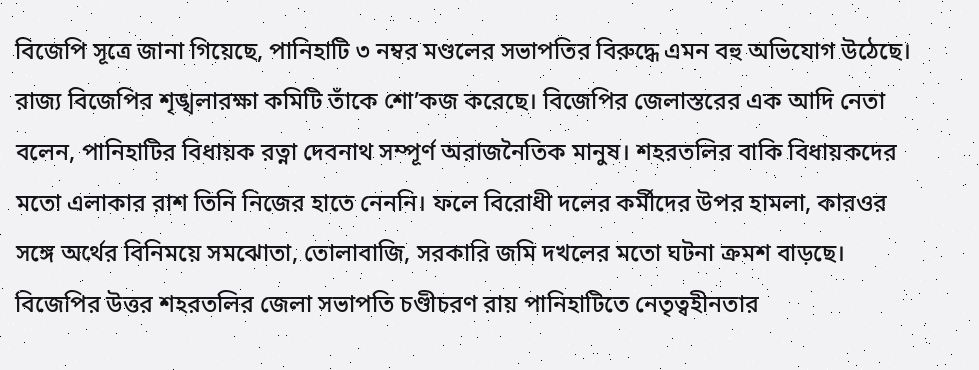বিজেপি সূত্রে জানা গিয়েছে, পানিহাটি ৩ নম্বর মণ্ডলের সভাপতির বিরুদ্ধে এমন বহু অভিযোগ উঠেছে। রাজ্য বিজেপির শৃঙ্খলারক্ষা কমিটি তাঁকে শো’কজ করেছে। বিজেপির জেলাস্তরের এক আদি নেতা বলেন, পানিহাটির বিধায়ক রত্না দেবনাথ সম্পূর্ণ অরাজনৈতিক মানুষ। শহরতলির বাকি বিধায়কদের মতো এলাকার রাশ তিনি নিজের হাতে নেননি। ফলে বিরোধী দলের কর্মীদের উপর হামলা, কারওর সঙ্গে অর্থের বিনিময়ে সমঝোতা, তোলাবাজি, সরকারি জমি দখলের মতো ঘটনা ক্রমশ বাড়ছে। বিজেপির উত্তর শহরতলির জেলা সভাপতি চণ্ডীচরণ রায় পানিহাটিতে নেতৃত্বহীনতার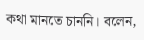কথা মানতে চাননি। বলেন,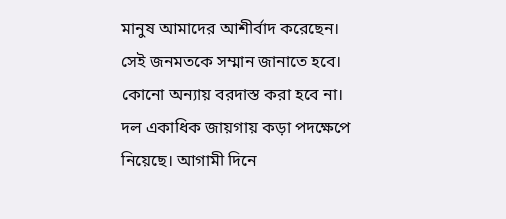মানুষ আমাদের আশীর্বাদ করেছেন। সেই জনমতকে সম্মান জানাতে হবে। কোনো অন্যায় বরদাস্ত করা হবে না। দল একাধিক জায়গায় কড়া পদক্ষেপে নিয়েছে। আগামী দিনে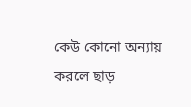কেউ কোনো অন্যায় করলে ছাড়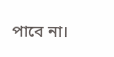পাবে না।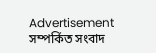Advertisement
সম্পর্কিত সংবাদ